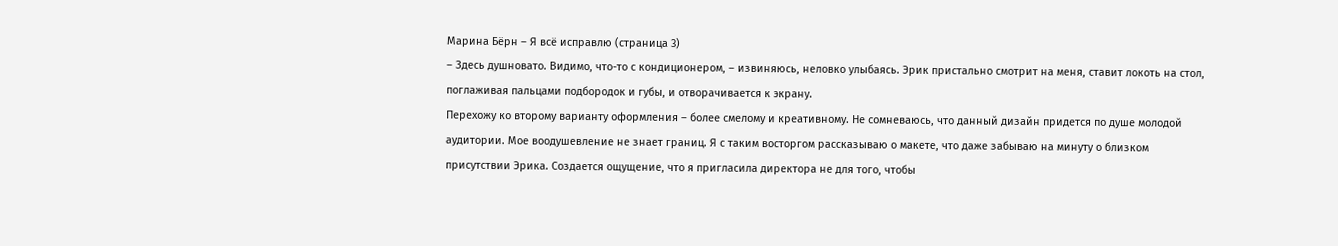Марина Бёрн – Я всё исправлю (страница 3)
– Здесь душновато. Видимо, что-то с кондиционером, – извиняюсь, неловко улыбаясь. Эрик пристально смотрит на меня, ставит локоть на стол, поглаживая пальцами подбородок и губы, и отворачивается к экрану.
Перехожу ко второму варианту оформления – более смелому и креативному. Не сомневаюсь, что данный дизайн придется по душе молодой аудитории. Мое воодушевление не знает границ. Я с таким восторгом рассказываю о макете, что даже забываю на минуту о близком присутствии Эрика. Создается ощущение, что я пригласила директора не для того, чтобы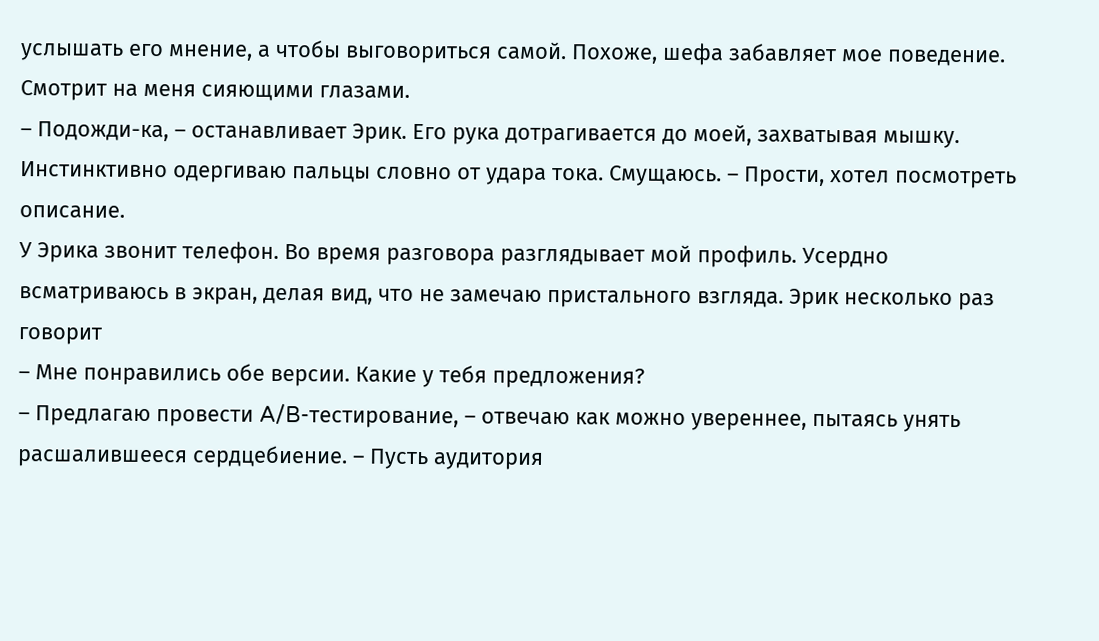услышать его мнение, а чтобы выговориться самой. Похоже, шефа забавляет мое поведение. Смотрит на меня сияющими глазами.
– Подожди-ка, – останавливает Эрик. Его рука дотрагивается до моей, захватывая мышку. Инстинктивно одергиваю пальцы словно от удара тока. Смущаюсь. – Прости, хотел посмотреть описание.
У Эрика звонит телефон. Во время разговора разглядывает мой профиль. Усердно всматриваюсь в экран, делая вид, что не замечаю пристального взгляда. Эрик несколько раз говорит
– Мне понравились обе версии. Какие у тебя предложения?
– Предлагаю провести A/B-тестирование, – отвечаю как можно увереннее, пытаясь унять расшалившееся сердцебиение. – Пусть аудитория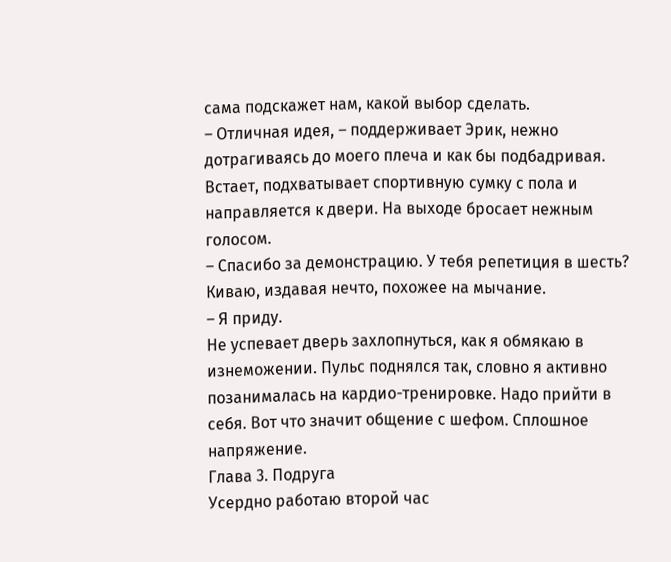сама подскажет нам, какой выбор сделать.
– Отличная идея, – поддерживает Эрик, нежно дотрагиваясь до моего плеча и как бы подбадривая.
Встает, подхватывает спортивную сумку с пола и направляется к двери. На выходе бросает нежным голосом.
– Спасибо за демонстрацию. У тебя репетиция в шесть?
Киваю, издавая нечто, похожее на мычание.
– Я приду.
Не успевает дверь захлопнуться, как я обмякаю в изнеможении. Пульс поднялся так, словно я активно позанималась на кардио-тренировке. Надо прийти в себя. Вот что значит общение с шефом. Сплошное напряжение.
Глава 3. Подруга
Усердно работаю второй час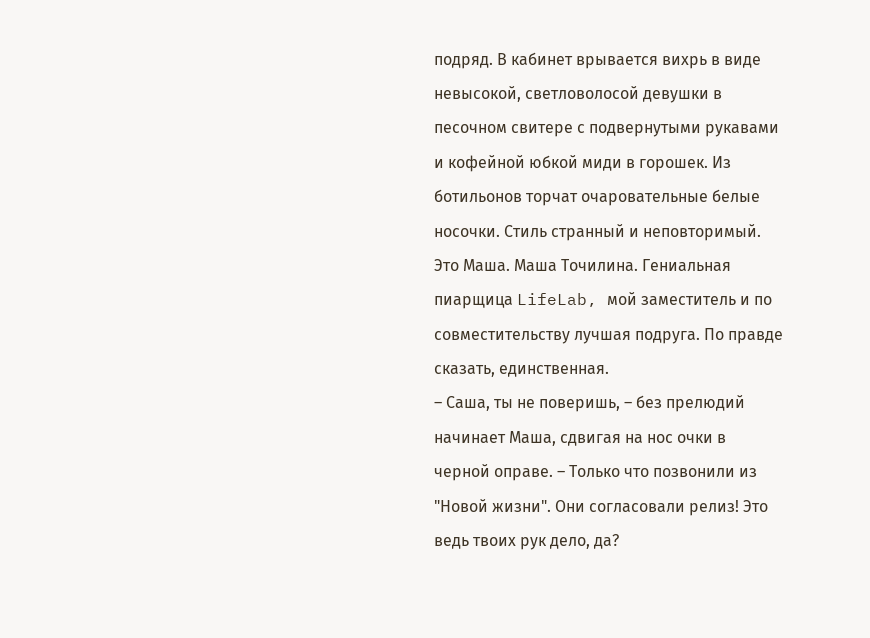подряд. В кабинет врывается вихрь в виде невысокой, светловолосой девушки в песочном свитере с подвернутыми рукавами и кофейной юбкой миди в горошек. Из ботильонов торчат очаровательные белые носочки. Стиль странный и неповторимый. Это Маша. Маша Точилина. Гениальная пиарщица LifeLab, мой заместитель и по совместительству лучшая подруга. По правде сказать, единственная.
– Саша, ты не поверишь, – без прелюдий начинает Маша, сдвигая на нос очки в черной оправе. – Только что позвонили из "Новой жизни". Они согласовали релиз! Это ведь твоих рук дело, да?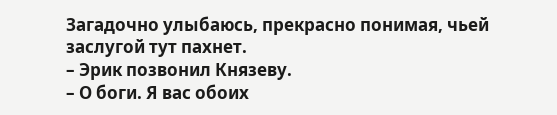Загадочно улыбаюсь, прекрасно понимая, чьей заслугой тут пахнет.
– Эрик позвонил Князеву.
– О боги. Я вас обоих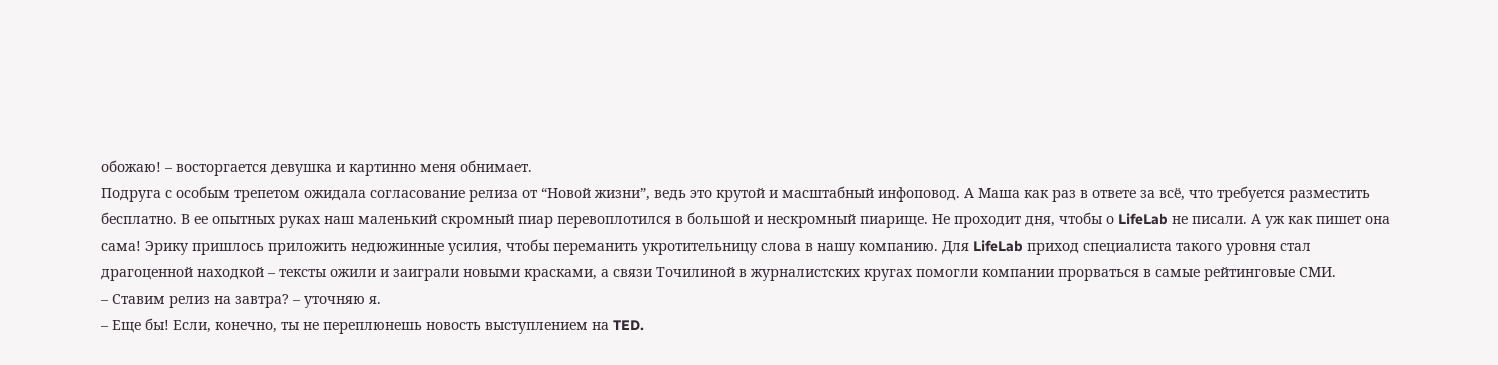обожаю! – восторгается девушка и картинно меня обнимает.
Подруга с особым трепетом ожидала согласование релиза от “Новой жизни”, ведь это крутой и масштабный инфоповод. А Маша как раз в ответе за всё, что требуется разместить бесплатно. В ее опытных руках наш маленький скромный пиар перевоплотился в большой и нескромный пиарище. Не проходит дня, чтобы о LifeLab не писали. А уж как пишет она сама! Эрику пришлось приложить недюжинные усилия, чтобы переманить укротительницу слова в нашу компанию. Для LifeLab приход специалиста такого уровня стал драгоценной находкой – тексты ожили и заиграли новыми красками, а связи Точилиной в журналистских кругах помогли компании прорваться в самые рейтинговые СМИ.
– Ставим релиз на завтра? – уточняю я.
– Еще бы! Если, конечно, ты не переплюнешь новость выступлением на TED.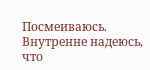Посмеиваюсь. Внутренне надеюсь, что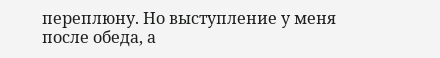переплюну. Но выступление у меня после обеда, а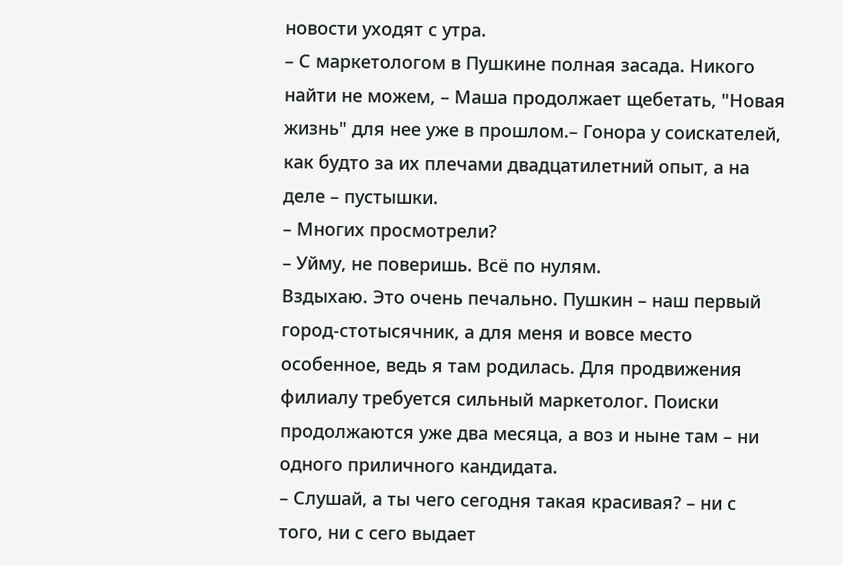новости уходят с утра.
– С маркетологом в Пушкине полная засада. Никого найти не можем, – Маша продолжает щебетать, "Новая жизнь" для нее уже в прошлом.– Гонора у соискателей, как будто за их плечами двадцатилетний опыт, а на деле – пустышки.
– Многих просмотрели?
– Уйму, не поверишь. Всё по нулям.
Вздыхаю. Это очень печально. Пушкин – наш первый город-стотысячник, а для меня и вовсе место особенное, ведь я там родилась. Для продвижения филиалу требуется сильный маркетолог. Поиски продолжаются уже два месяца, а воз и ныне там – ни одного приличного кандидата.
– Слушай, а ты чего сегодня такая красивая? – ни с того, ни с сего выдает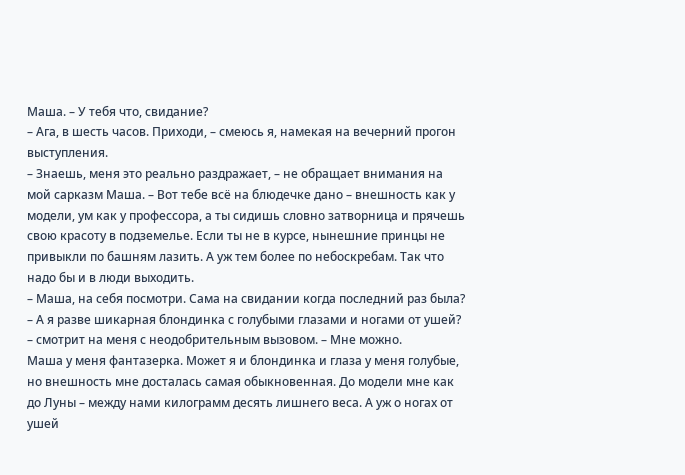Маша. – У тебя что, свидание?
– Ага, в шесть часов. Приходи, – смеюсь я, намекая на вечерний прогон выступления.
– Знаешь, меня это реально раздражает, – не обращает внимания на мой сарказм Маша. – Вот тебе всё на блюдечке дано – внешность как у модели, ум как у профессора, а ты сидишь словно затворница и прячешь свою красоту в подземелье. Если ты не в курсе, нынешние принцы не привыкли по башням лазить. А уж тем более по небоскребам. Так что надо бы и в люди выходить.
– Маша, на себя посмотри. Сама на свидании когда последний раз была?
– А я разве шикарная блондинка с голубыми глазами и ногами от ушей? – смотрит на меня с неодобрительным вызовом. – Мне можно.
Маша у меня фантазерка. Может я и блондинка и глаза у меня голубые, но внешность мне досталась самая обыкновенная. До модели мне как до Луны – между нами килограмм десять лишнего веса. А уж о ногах от ушей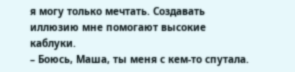я могу только мечтать. Создавать иллюзию мне помогают высокие каблуки.
– Боюсь, Маша, ты меня с кем-то спутала.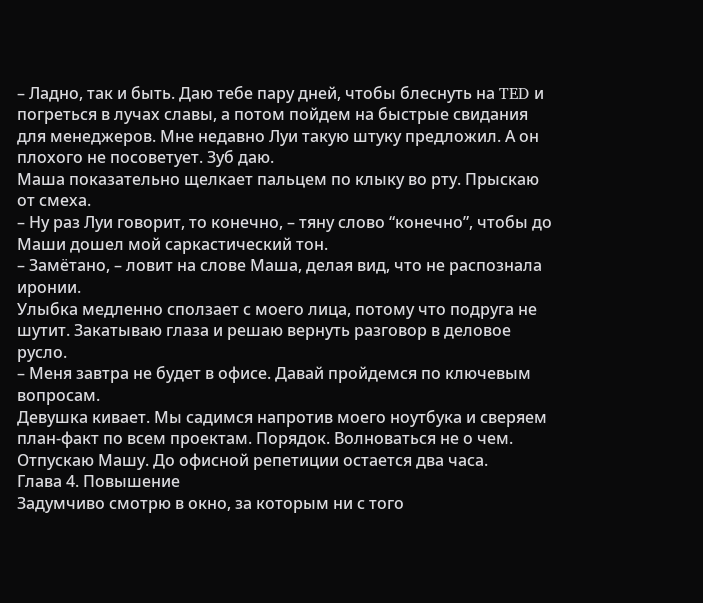– Ладно, так и быть. Даю тебе пару дней, чтобы блеснуть на TED и погреться в лучах славы, а потом пойдем на быстрые свидания для менеджеров. Мне недавно Луи такую штуку предложил. А он плохого не посоветует. Зуб даю.
Маша показательно щелкает пальцем по клыку во рту. Прыскаю от смеха.
– Ну раз Луи говорит, то конечно, – тяну слово “конечно”, чтобы до Маши дошел мой саркастический тон.
– Замётано, – ловит на слове Маша, делая вид, что не распознала иронии.
Улыбка медленно сползает с моего лица, потому что подруга не шутит. Закатываю глаза и решаю вернуть разговор в деловое русло.
– Меня завтра не будет в офисе. Давай пройдемся по ключевым вопросам.
Девушка кивает. Мы садимся напротив моего ноутбука и сверяем план-факт по всем проектам. Порядок. Волноваться не о чем. Отпускаю Машу. До офисной репетиции остается два часа.
Глава 4. Повышение
Задумчиво смотрю в окно, за которым ни с того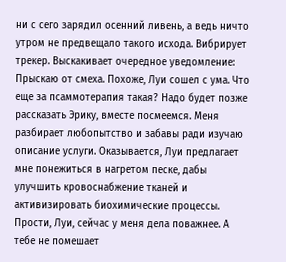ни с сего зарядил осенний ливень, а ведь ничто утром не предвещало такого исхода. Вибрирует трекер. Выскакивает очередное уведомление:
Прыскаю от смеха. Похоже, Луи сошел с ума. Что еще за псаммотерапия такая? Надо будет позже рассказать Эрику, вместе посмеемся. Меня разбирает любопытство и забавы ради изучаю описание услуги. Оказывается, Луи предлагает мне понежиться в нагретом песке, дабы улучшить кровоснабжение тканей и активизировать биохимические процессы. Прости, Луи, сейчас у меня дела поважнее. А тебе не помешает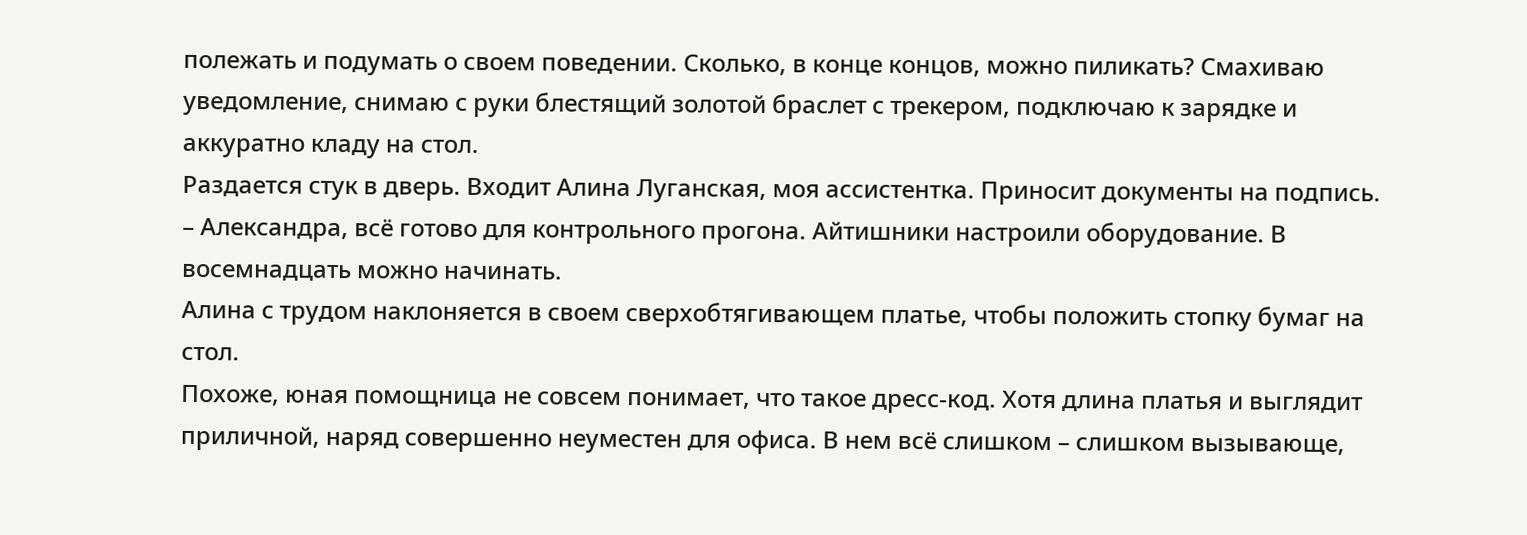полежать и подумать о своем поведении. Сколько, в конце концов, можно пиликать? Смахиваю уведомление, снимаю с руки блестящий золотой браслет с трекером, подключаю к зарядке и аккуратно кладу на стол.
Раздается стук в дверь. Входит Алина Луганская, моя ассистентка. Приносит документы на подпись.
– Александра, всё готово для контрольного прогона. Айтишники настроили оборудование. В восемнадцать можно начинать.
Алина с трудом наклоняется в своем сверхобтягивающем платье, чтобы положить стопку бумаг на стол.
Похоже, юная помощница не совсем понимает, что такое дресс-код. Хотя длина платья и выглядит приличной, наряд совершенно неуместен для офиса. В нем всё слишком – слишком вызывающе,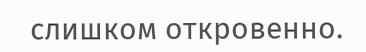слишком откровенно.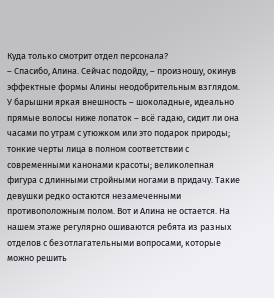Куда только смотрит отдел персонала?
– Спасибо, Алина. Сейчас подойду, – произношу, окинув эффектные формы Алины неодобрительным взглядом.
У барышни яркая внешность – шоколадные, идеально прямые волосы ниже лопаток – всё гадаю, сидит ли она часами по утрам с утюжком или это подарок природы; тонкие черты лица в полном соответствии с современными канонами красоты; великолепная фигура с длинными стройными ногами в придачу. Такие девушки редко остаются незамеченными противоположным полом. Вот и Алина не остается. На нашем этаже регулярно ошиваются ребята из разных отделов с безотлагательными вопросами, которые можно решить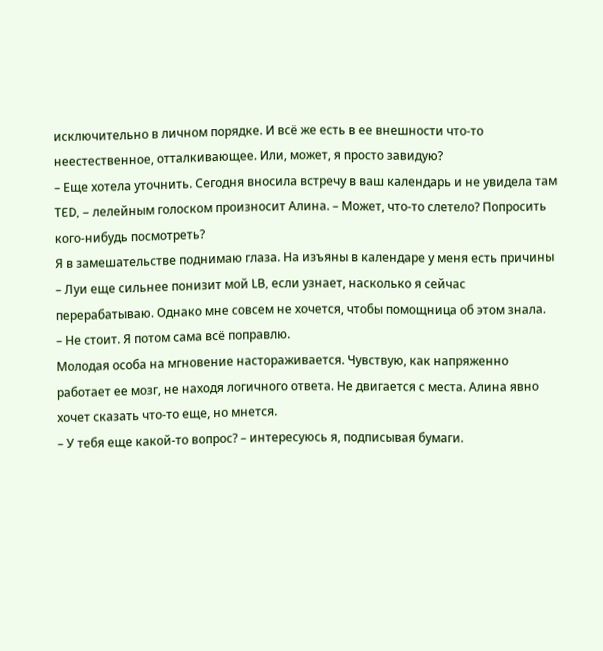исключительно в личном порядке. И всё же есть в ее внешности что-то неестественное, отталкивающее. Или, может, я просто завидую?
– Еще хотела уточнить. Сегодня вносила встречу в ваш календарь и не увидела там TED, – лелейным голоском произносит Алина. – Может, что-то слетело? Попросить кого-нибудь посмотреть?
Я в замешательстве поднимаю глаза. На изъяны в календаре у меня есть причины – Луи еще сильнее понизит мой LB, если узнает, насколько я сейчас перерабатываю. Однако мне совсем не хочется, чтобы помощница об этом знала.
– Не стоит. Я потом сама всё поправлю.
Молодая особа на мгновение настораживается. Чувствую, как напряженно работает ее мозг, не находя логичного ответа. Не двигается с места. Алина явно хочет сказать что-то еще, но мнется.
– У тебя еще какой-то вопрос? – интересуюсь я, подписывая бумаги.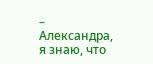– Александра, я знаю, что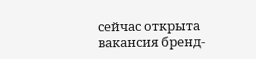сейчас открыта вакансия бренд-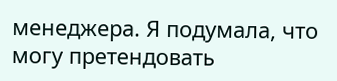менеджера. Я подумала, что могу претендовать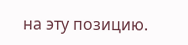на эту позицию.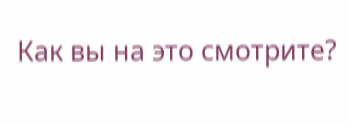Как вы на это смотрите?